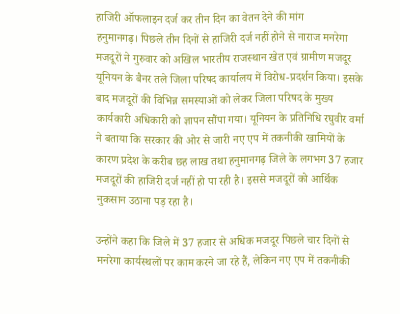हाजिरी ऑफलाइन दर्ज कर तीन दिन का वेतन देने की मांग
हनुमानगढ़। पिछले तीन दिनों से हाजिरी दर्ज नहीं होने से नाराज मनरेगा मजदूरों ने गुरुवार को अखिल भारतीय राजस्थान खेत एवं ग्रामीण मजदूर यूनियन के बैनर तले जिला परिषद कार्यालय में विरोध-प्रदर्शन किया। इसके बाद मजदूरों की विभिन्न समस्याओं को लेकर जिला परिषद के मुख्य कार्यकारी अधिकारी को ज्ञापन सौंपा गया। यूनियन के प्रतिनिधि रघुवीर वर्मा ने बताया कि सरकार की ओर से जारी नए एप में तकनीकी खामियों के कारण प्रदेश के करीब छह लाख तथा हनुमानगढ़ जिले के लगभग 37 हजार मजदूरों की हाजिरी दर्ज नहीं हो पा रही है। इससे मजदूरों को आर्थिक नुकसान उठाना पड़ रहा है।

उन्होंने कहा कि जिले में 37 हजार से अधिक मजदूर पिछले चार दिनों से मनरेगा कार्यस्थलों पर काम करने जा रहे हैं, लेकिन नए एप में तकनीकी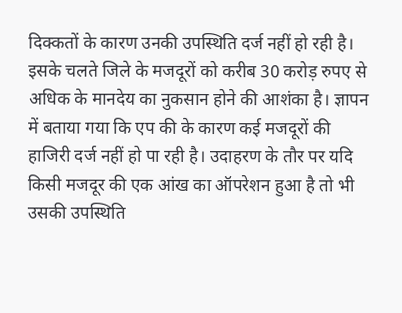दिक्कतों के कारण उनकी उपस्थिति दर्ज नहीं हो रही है। इसके चलते जिले के मजदूरों को करीब 30 करोड़ रुपए से अधिक के मानदेय का नुकसान होने की आशंका है। ज्ञापन में बताया गया कि एप की के कारण कई मजदूरों की हाजिरी दर्ज नहीं हो पा रही है। उदाहरण के तौर पर यदि किसी मजदूर की एक आंख का ऑपरेशन हुआ है तो भी उसकी उपस्थिति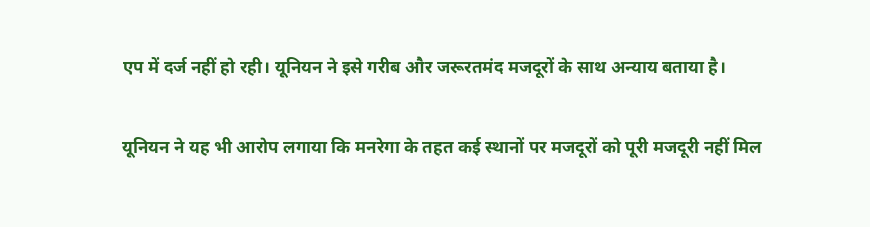एप में दर्ज नहीं हो रही। यूनियन ने इसे गरीब और जरूरतमंद मजदूरों के साथ अन्याय बताया है।

यूनियन ने यह भी आरोप लगाया कि मनरेगा के तहत कई स्थानों पर मजदूरों को पूरी मजदूरी नहीं मिल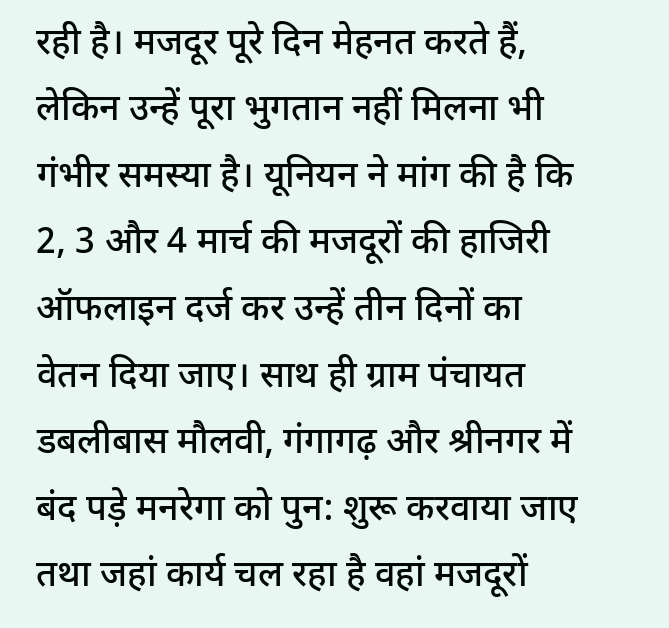रही है। मजदूर पूरे दिन मेहनत करते हैं, लेकिन उन्हें पूरा भुगतान नहीं मिलना भी गंभीर समस्या है। यूनियन ने मांग की है कि 2, 3 और 4 मार्च की मजदूरों की हाजिरी ऑफलाइन दर्ज कर उन्हें तीन दिनों का वेतन दिया जाए। साथ ही ग्राम पंचायत डबलीबास मौलवी, गंगागढ़ और श्रीनगर में बंद पड़े मनरेगा को पुन: शुरू करवाया जाए तथा जहां कार्य चल रहा है वहां मजदूरों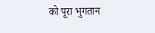को पूरा भुगतान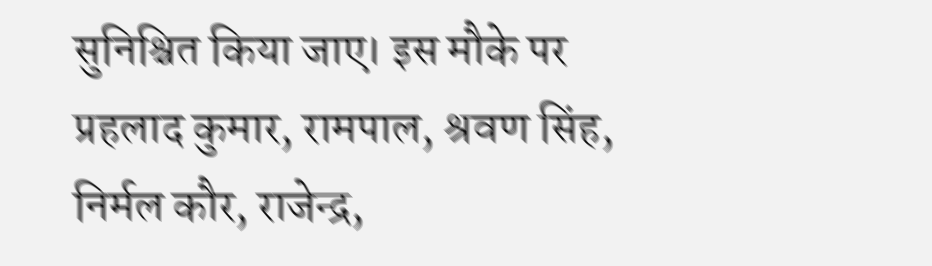सुनिश्चित किया जाए। इस मौके पर प्रहलाद कुमार, रामपाल, श्रवण सिंह, निर्मल कौर, राजेन्द्र,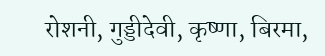रोशनी, गुड्डीदेवी, कृष्णा, बिरमा,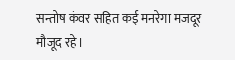सन्तोष कंवर सहित कई मनरेगा मजदूर मौजूद रहे।